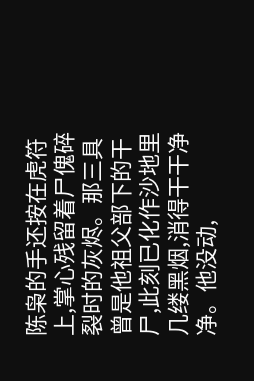陈枭的手还按在虎符上,掌心残留着尸傀碎裂时的灰烬。那三具曾是他祖父部下的干尸,此刻已化作沙地里几缕黑烟,消得干干净净。他没动,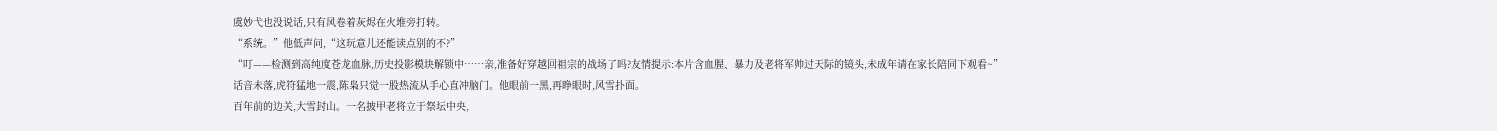虞妙弋也没说话,只有风卷着灰烬在火堆旁打转。
“系统。”他低声问,“这玩意儿还能读点别的不?”
“叮——检测到高纯度苍龙血脉,历史投影模块解锁中……亲,准备好穿越回祖宗的战场了吗?友情提示:本片含血腥、暴力及老将军帅过天际的镜头,未成年请在家长陪同下观看~”
话音未落,虎符猛地一震,陈枭只觉一股热流从手心直冲脑门。他眼前一黑,再睁眼时,风雪扑面。
百年前的边关,大雪封山。一名披甲老将立于祭坛中央,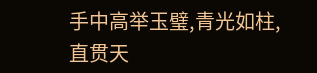手中高举玉璧,青光如柱,直贯天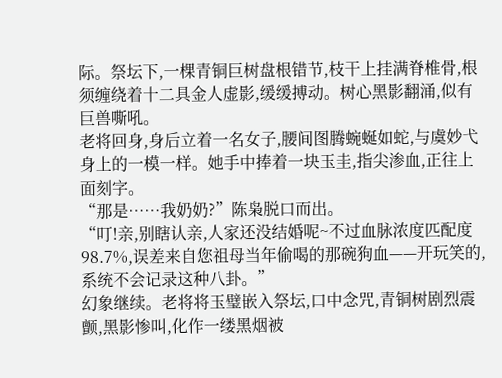际。祭坛下,一棵青铜巨树盘根错节,枝干上挂满脊椎骨,根须缠绕着十二具金人虚影,缓缓搏动。树心黑影翻涌,似有巨兽嘶吼。
老将回身,身后立着一名女子,腰间图腾蜿蜒如蛇,与虞妙弋身上的一模一样。她手中捧着一块玉圭,指尖渗血,正往上面刻字。
“那是……我奶奶?”陈枭脱口而出。
“叮!亲,别瞎认亲,人家还没结婚呢~不过血脉浓度匹配度98.7%,误差来自您祖母当年偷喝的那碗狗血——开玩笑的,系统不会记录这种八卦。”
幻象继续。老将将玉璧嵌入祭坛,口中念咒,青铜树剧烈震颤,黑影惨叫,化作一缕黑烟被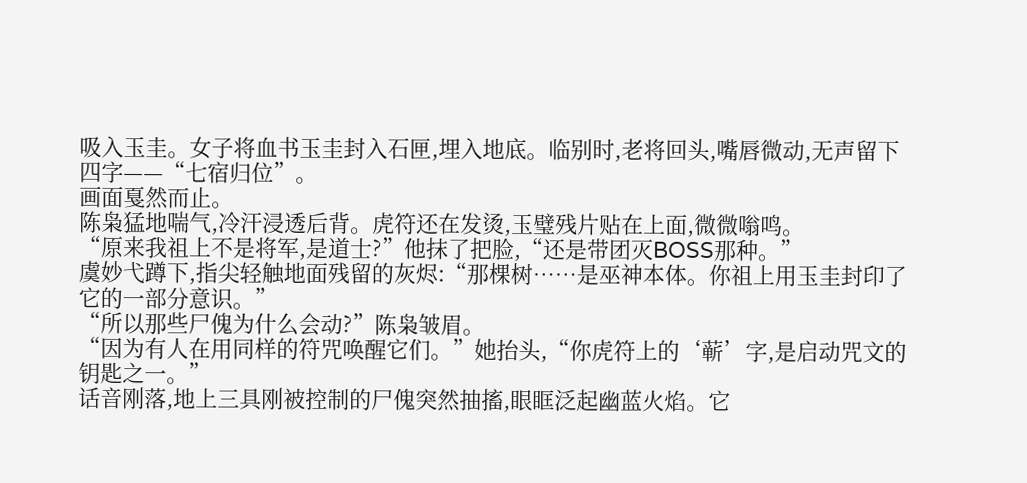吸入玉圭。女子将血书玉圭封入石匣,埋入地底。临别时,老将回头,嘴唇微动,无声留下四字——“七宿归位”。
画面戛然而止。
陈枭猛地喘气,冷汗浸透后背。虎符还在发烫,玉璧残片贴在上面,微微嗡鸣。
“原来我祖上不是将军,是道士?”他抹了把脸,“还是带团灭BOSS那种。”
虞妙弋蹲下,指尖轻触地面残留的灰烬:“那棵树……是巫神本体。你祖上用玉圭封印了它的一部分意识。”
“所以那些尸傀为什么会动?”陈枭皱眉。
“因为有人在用同样的符咒唤醒它们。”她抬头,“你虎符上的‘蕲’字,是启动咒文的钥匙之一。”
话音刚落,地上三具刚被控制的尸傀突然抽搐,眼眶泛起幽蓝火焰。它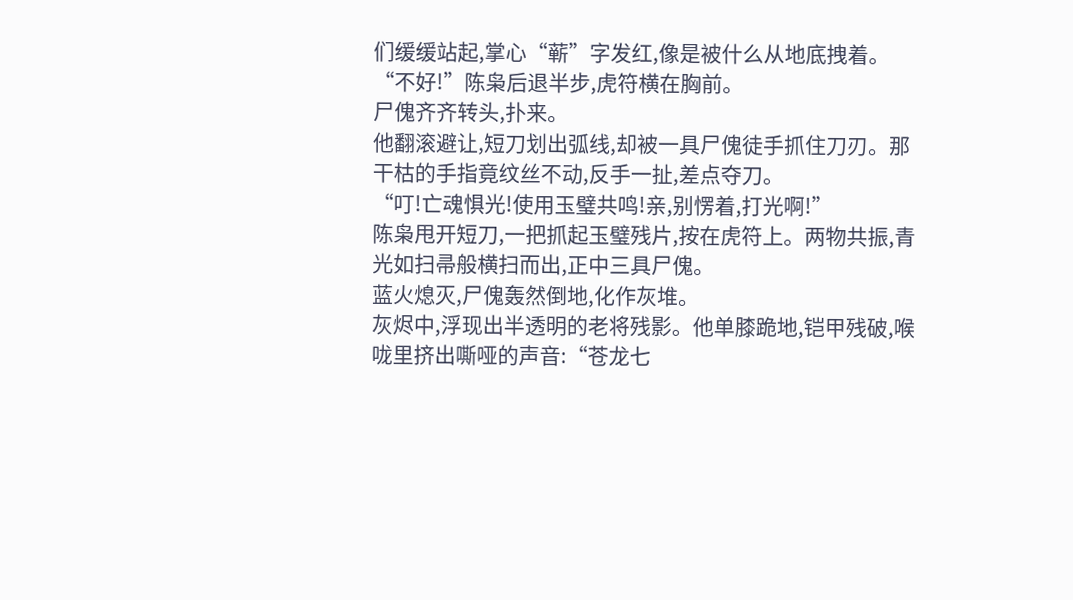们缓缓站起,掌心“蕲”字发红,像是被什么从地底拽着。
“不好!”陈枭后退半步,虎符横在胸前。
尸傀齐齐转头,扑来。
他翻滚避让,短刀划出弧线,却被一具尸傀徒手抓住刀刃。那干枯的手指竟纹丝不动,反手一扯,差点夺刀。
“叮!亡魂惧光!使用玉璧共鸣!亲,别愣着,打光啊!”
陈枭甩开短刀,一把抓起玉璧残片,按在虎符上。两物共振,青光如扫帚般横扫而出,正中三具尸傀。
蓝火熄灭,尸傀轰然倒地,化作灰堆。
灰烬中,浮现出半透明的老将残影。他单膝跪地,铠甲残破,喉咙里挤出嘶哑的声音:“苍龙七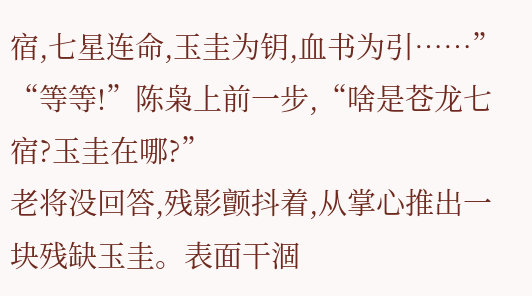宿,七星连命,玉圭为钥,血书为引……”
“等等!”陈枭上前一步,“啥是苍龙七宿?玉圭在哪?”
老将没回答,残影颤抖着,从掌心推出一块残缺玉圭。表面干涸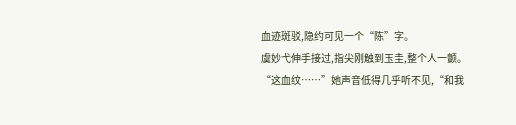血迹斑驳,隐约可见一个“陈”字。
虞妙弋伸手接过,指尖刚触到玉圭,整个人一颤。
“这血纹……”她声音低得几乎听不见,“和我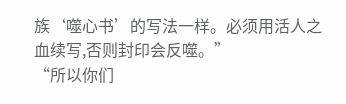族‘噬心书’的写法一样。必须用活人之血续写,否则封印会反噬。”
“所以你们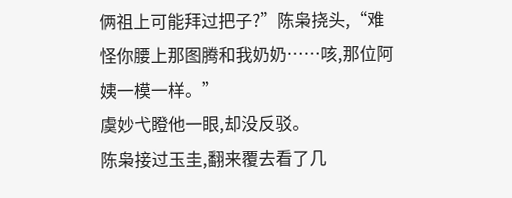俩祖上可能拜过把子?”陈枭挠头,“难怪你腰上那图腾和我奶奶……咳,那位阿姨一模一样。”
虞妙弋瞪他一眼,却没反驳。
陈枭接过玉圭,翻来覆去看了几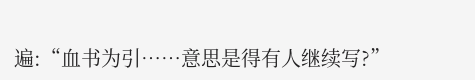遍:“血书为引……意思是得有人继续写?”